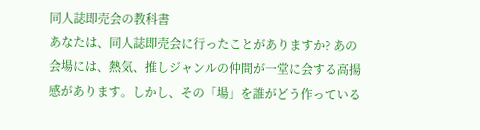同人誌即売会の教科書
あなたは、同人誌即売会に行ったことがありますか? あの会場には、熱気、推しジャンルの仲間が一堂に会する高揚感があります。しかし、その「場」を誰がどう作っている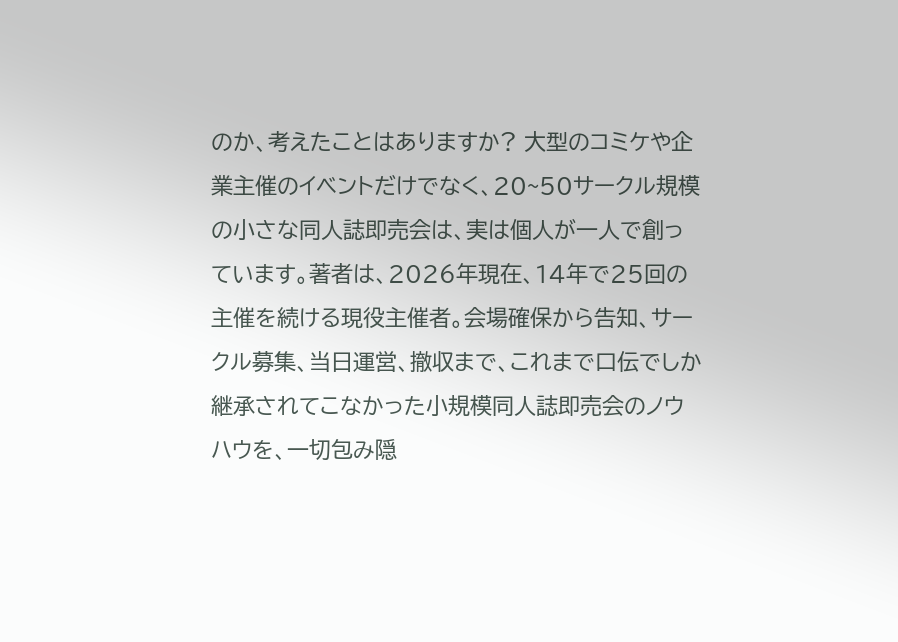のか、考えたことはありますか? 大型のコミケや企業主催のイベントだけでなく、20~50サークル規模の小さな同人誌即売会は、実は個人が一人で創っています。著者は、2026年現在、14年で25回の主催を続ける現役主催者。会場確保から告知、サークル募集、当日運営、撤収まで、これまで口伝でしか継承されてこなかった小規模同人誌即売会のノウハウを、一切包み隠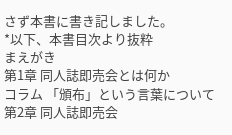さず本書に書き記しました。
*以下、本書目次より抜粋
まえがき
第1章 同人誌即売会とは何か
コラム 「頒布」という言葉について
第2章 同人誌即売会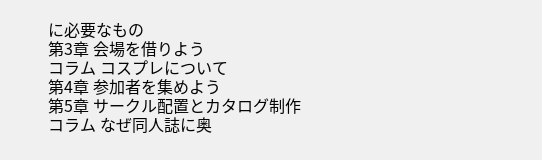に必要なもの
第3章 会場を借りよう
コラム コスプレについて
第4章 参加者を集めよう
第5章 サークル配置とカタログ制作
コラム なぜ同人誌に奥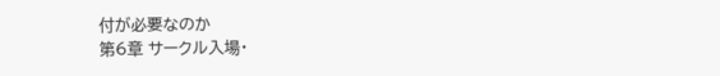付が必要なのか
第6章 サークル入場・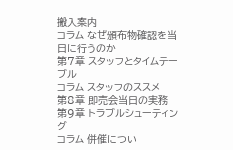搬入案内
コラム なぜ頒布物確認を当日に行うのか
第7章 スタッフとタイムテーブル
コラム スタッフのススメ
第8章 即売会当日の実務
第9章 トラブルシューティング
コラム 併催につい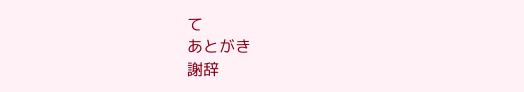て
あとがき
謝辞